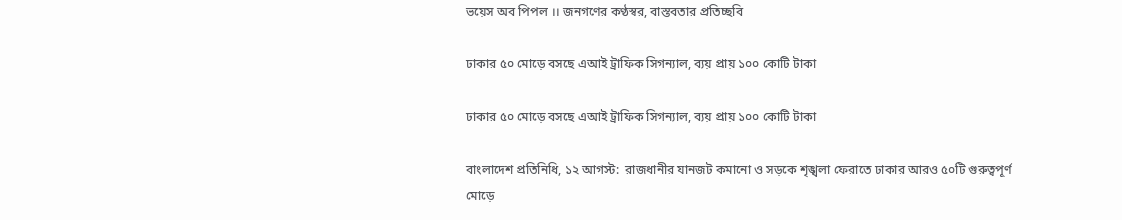ভয়েস অব পিপল ।। জনগণের কণ্ঠস্বর, বাস্তবতার প্রতিচ্ছবি

ঢাকার ৫০ মোড়ে বসছে এআই ট্রাফিক সিগন্যাল, ব্যয় প্রায় ১০০ কোটি টাকা

ঢাকার ৫০ মোড়ে বসছে এআই ট্রাফিক সিগন্যাল, ব্যয় প্রায় ১০০ কোটি টাকা

বাংলাদেশ প্রতিনিধি, ১২ আগস্ট:  রাজধানীর যানজট কমানো ও সড়কে শৃঙ্খলা ফেরাতে ঢাকার আরও ৫০টি গুরুত্বপূর্ণ মোড়ে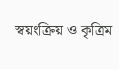স্বয়ংক্রিয় ও কৃত্রিম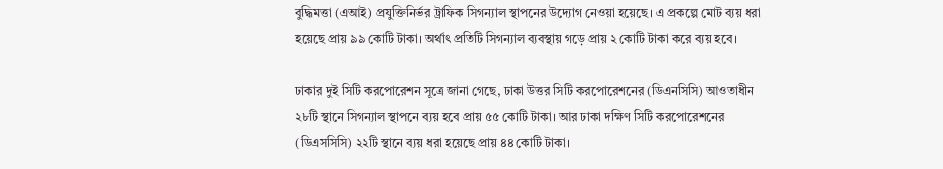বুদ্ধিমত্তা (এআই) প্রযুক্তিনির্ভর ট্রাফিক সিগন্যাল স্থাপনের উদ্যোগ নেওয়া হয়েছে। এ প্রকল্পে মোট ব্যয় ধরা হয়েছে প্রায় ৯৯ কোটি টাকা। অর্থাৎ প্রতিটি সিগন্যাল ব্যবস্থায় গড়ে প্রায় ২ কোটি টাকা করে ব্যয় হবে।

ঢাকার দুই সিটি করপোরেশন সূত্রে জানা গেছে, ঢাকা উত্তর সিটি করপোরেশনের (ডিএনসিসি) আওতাধীন ২৮টি স্থানে সিগন্যাল স্থাপনে ব্যয় হবে প্রায় ৫৫ কোটি টাকা। আর ঢাকা দক্ষিণ সিটি করপোরেশনের (ডিএসসিসি) ২২টি স্থানে ব্যয় ধরা হয়েছে প্রায় ৪৪ কোটি টাকা।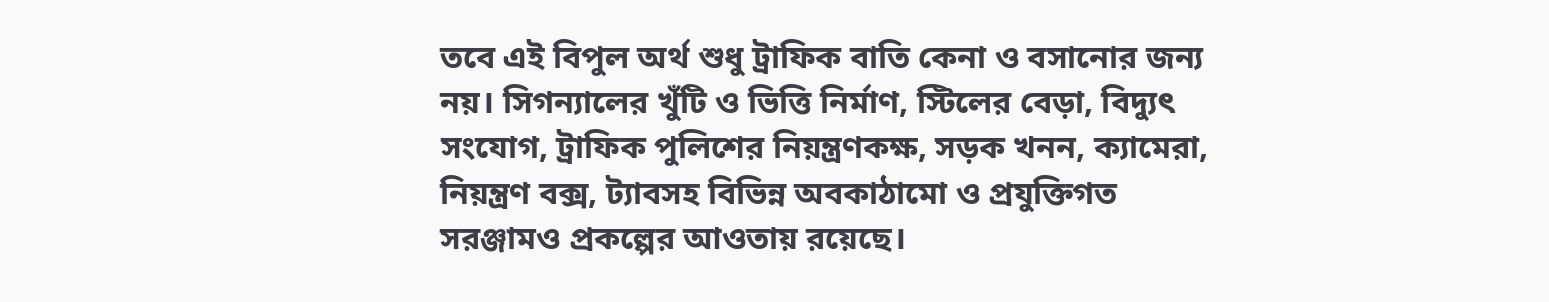তবে এই বিপুল অর্থ শুধু ট্রাফিক বাতি কেনা ও বসানোর জন্য নয়। সিগন্যালের খুঁটি ও ভিত্তি নির্মাণ, স্টিলের বেড়া, বিদ্যুৎ সংযোগ, ট্রাফিক পুলিশের নিয়ন্ত্রণকক্ষ, সড়ক খনন, ক্যামেরা, নিয়ন্ত্রণ বক্স, ট্যাবসহ বিভিন্ন অবকাঠামো ও প্রযুক্তিগত সরঞ্জামও প্রকল্পের আওতায় রয়েছে।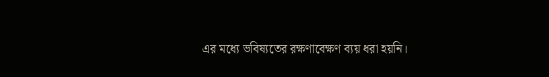এর মধ্যে ভবিষ্যতের রক্ষণাবেক্ষণ ব্যয় ধরা হয়নি।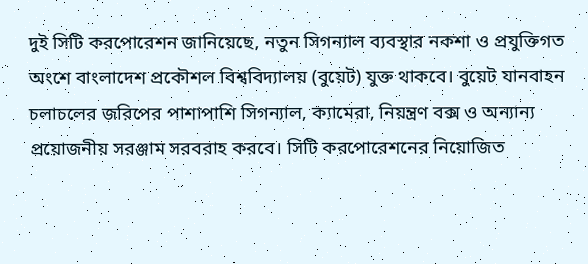দুই সিটি করপোরেশন জানিয়েছে, নতুন সিগন্যাল ব্যবস্থার নকশা ও প্রযুক্তিগত অংশে বাংলাদেশ প্রকৌশল বিশ্ববিদ্যালয় (বুয়েট) যুক্ত থাকবে। বুয়েট যানবাহন চলাচলের জরিপের পাশাপাশি সিগন্যাল, ক্যামেরা, নিয়ন্ত্রণ বক্স ও অন্যান্য প্রয়োজনীয় সরঞ্জাম সরবরাহ করবে। সিটি করপোরেশনের নিয়োজিত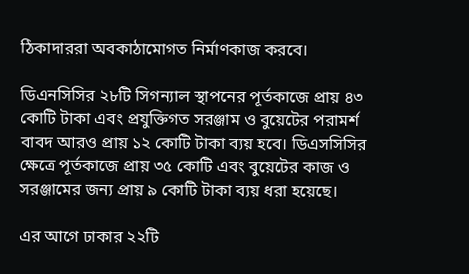ঠিকাদাররা অবকাঠামোগত নির্মাণকাজ করবে।

ডিএনসিসির ২৮টি সিগন্যাল স্থাপনের পূর্তকাজে প্রায় ৪৩ কোটি টাকা এবং প্রযুক্তিগত সরঞ্জাম ও বুয়েটের পরামর্শ বাবদ আরও প্রায় ১২ কোটি টাকা ব্যয় হবে। ডিএসসিসির ক্ষেত্রে পূর্তকাজে প্রায় ৩৫ কোটি এবং বুয়েটের কাজ ও সরঞ্জামের জন্য প্রায় ৯ কোটি টাকা ব্যয় ধরা হয়েছে।

এর আগে ঢাকার ২২টি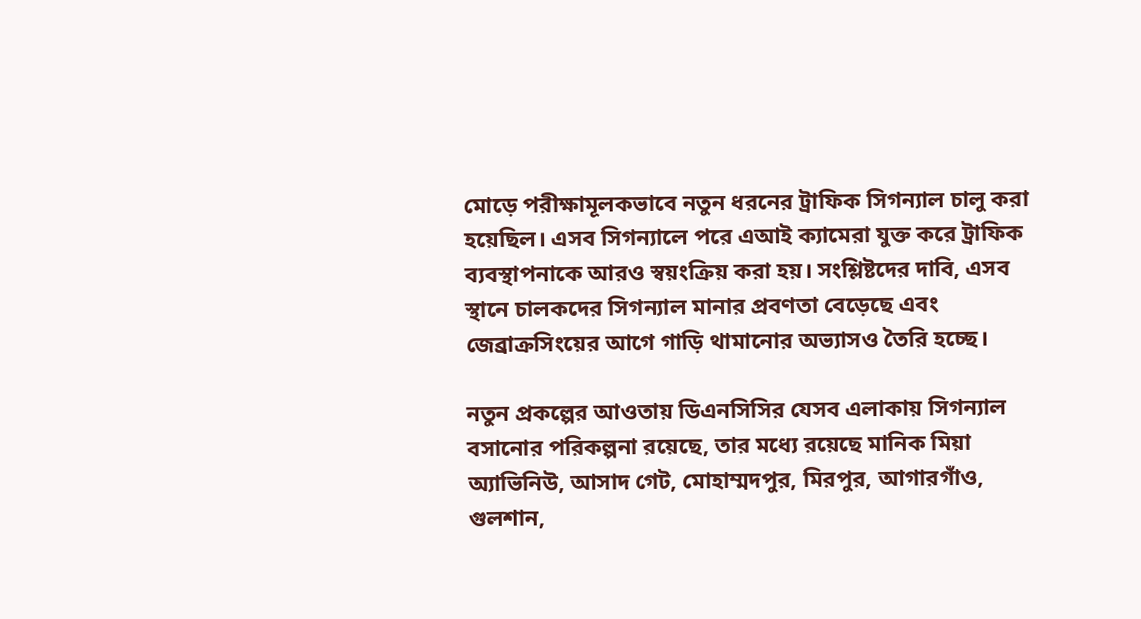মোড়ে পরীক্ষামূলকভাবে নতুন ধরনের ট্রাফিক সিগন্যাল চালু করা হয়েছিল। এসব সিগন্যালে পরে এআই ক্যামেরা যুক্ত করে ট্রাফিক ব্যবস্থাপনাকে আরও স্বয়ংক্রিয় করা হয়। সংশ্লিষ্টদের দাবি, এসব স্থানে চালকদের সিগন্যাল মানার প্রবণতা বেড়েছে এবং জেব্রাক্রসিংয়ের আগে গাড়ি থামানোর অভ্যাসও তৈরি হচ্ছে।

নতুন প্রকল্পের আওতায় ডিএনসিসির যেসব এলাকায় সিগন্যাল বসানোর পরিকল্পনা রয়েছে, তার মধ্যে রয়েছে মানিক মিয়া অ্যাভিনিউ, আসাদ গেট, মোহাম্মদপুর, মিরপুর, আগারগাঁও, গুলশান,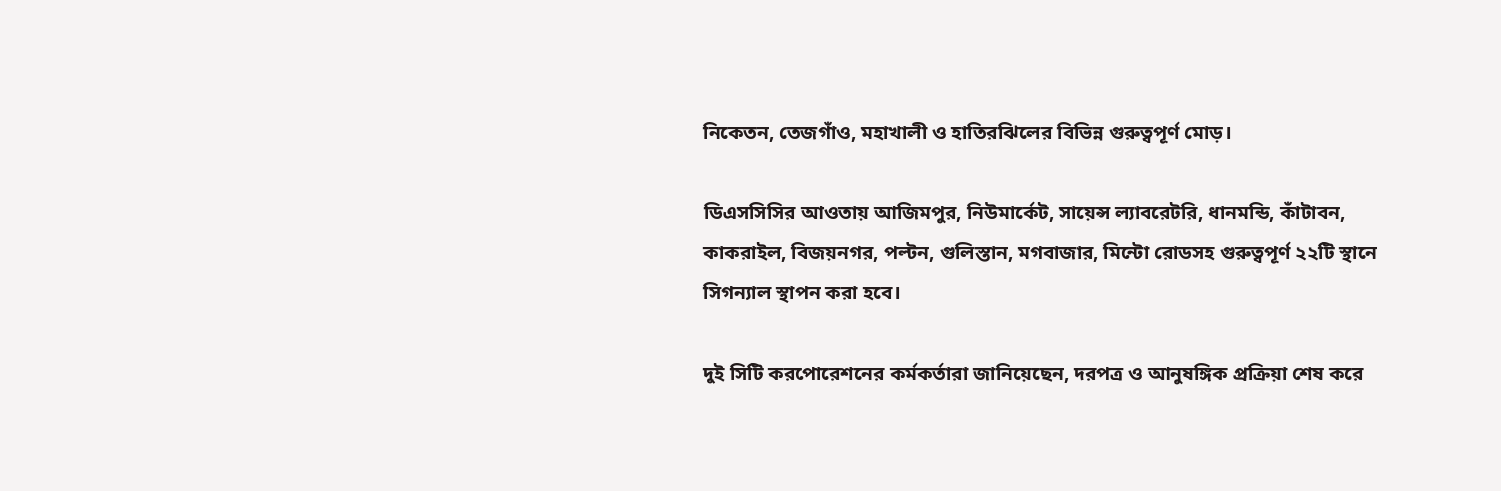নিকেতন, তেজগাঁও, মহাখালী ও হাতিরঝিলের বিভিন্ন গুরুত্বপূর্ণ মোড়।

ডিএসসিসির আওতায় আজিমপুর, নিউমার্কেট, সায়েন্স ল্যাবরেটরি, ধানমন্ডি, কাঁটাবন, কাকরাইল, বিজয়নগর, পল্টন, গুলিস্তান, মগবাজার, মিন্টো রোডসহ গুরুত্বপূর্ণ ২২টি স্থানে সিগন্যাল স্থাপন করা হবে।

দুই সিটি করপোরেশনের কর্মকর্তারা জানিয়েছেন, দরপত্র ও আনুষঙ্গিক প্রক্রিয়া শেষ করে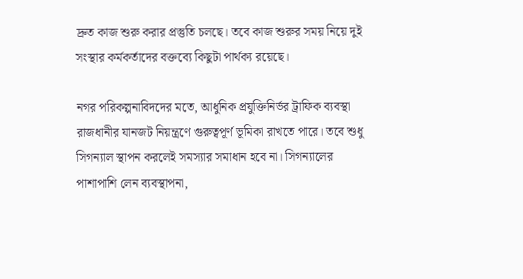দ্রুত কাজ শুরু করার প্রস্তুতি চলছে। তবে কাজ শুরুর সময় নিয়ে দুই সংস্থার কর্মকর্তাদের বক্তব্যে কিছুটা পার্থক্য রয়েছে।

নগর পরিকল্পনাবিদদের মতে, আধুনিক প্রযুক্তিনির্ভর ট্রাফিক ব্যবস্থা রাজধানীর যানজট নিয়ন্ত্রণে গুরুত্বপূর্ণ ভূমিকা রাখতে পারে। তবে শুধু সিগন্যাল স্থাপন করলেই সমস্যার সমাধান হবে না। সিগন্যালের পাশাপাশি লেন ব্যবস্থাপনা,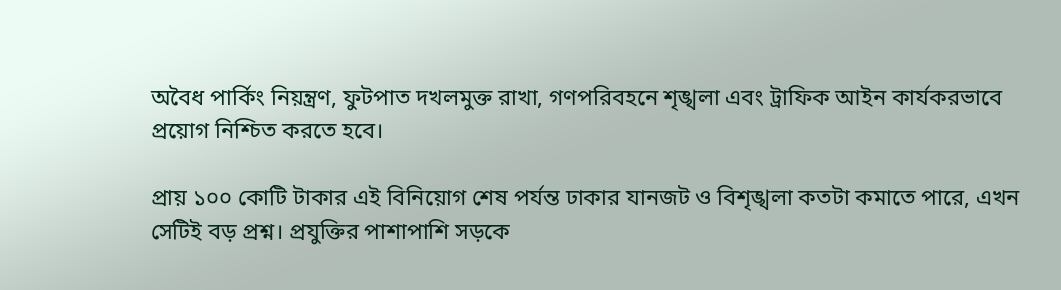অবৈধ পার্কিং নিয়ন্ত্রণ, ফুটপাত দখলমুক্ত রাখা, গণপরিবহনে শৃঙ্খলা এবং ট্রাফিক আইন কার্যকরভাবে প্রয়োগ নিশ্চিত করতে হবে।

প্রায় ১০০ কোটি টাকার এই বিনিয়োগ শেষ পর্যন্ত ঢাকার যানজট ও বিশৃঙ্খলা কতটা কমাতে পারে, এখন সেটিই বড় প্রশ্ন। প্রযুক্তির পাশাপাশি সড়কে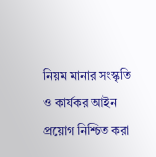নিয়ম মানার সংস্কৃতি ও কার্যকর আইন প্রয়োগ নিশ্চিত করা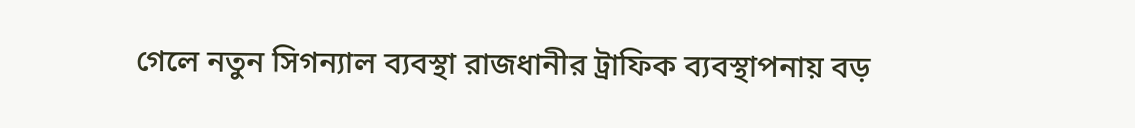গেলে নতুন সিগন্যাল ব্যবস্থা রাজধানীর ট্রাফিক ব্যবস্থাপনায় বড়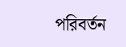পরিবর্তন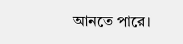আনতে পারে।